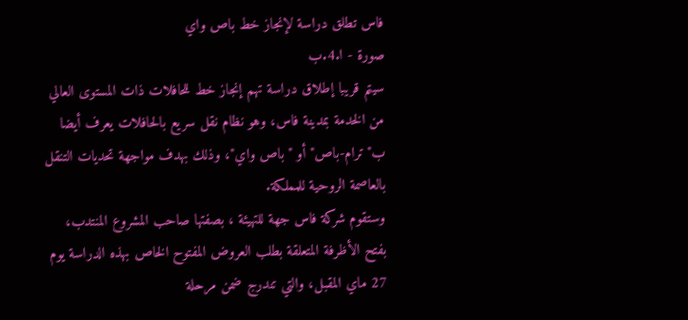فاس تطلق دراسة لإنجاز خط باص واي
صورة - ا.4.ب
سيتم قريبا إطلاق دراسة تهم إنجاز خط للحافلات ذات المستوى العالي من الخدمة بمدينة فاس، وهو نظام نقل سريع بالحافلات يعرف أيضا ب"ترام-باص" أو "باص واي"، وذلك بهدف مواجهة تحديات التنقل بالعاصمة الروحية للمملكة.
وستقوم شركة فاس جهة للتهيئة ، بصفتها صاحب المشروع المنتدب، بفتح الأظرفة المتعلقة بطلب العروض المفتوح الخاص بهذه الدراسة يوم 27 ماي المقبل، والتي تندرج ضمن مرحلة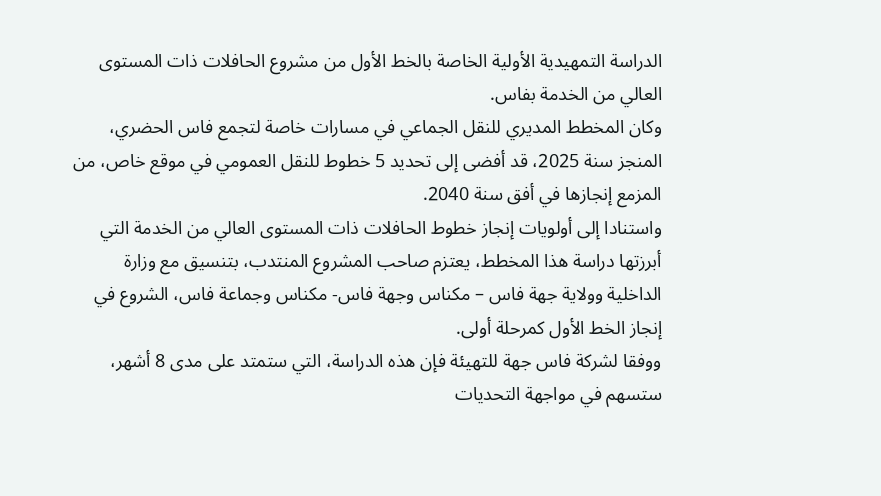الدراسة التمهيدية الأولية الخاصة بالخط الأول من مشروع الحافلات ذات المستوى العالي من الخدمة بفاس.
وكان المخطط المديري للنقل الجماعي في مسارات خاصة لتجمع فاس الحضري، المنجز سنة 2025، قد أفضى إلى تحديد 5 خطوط للنقل العمومي في موقع خاص، من المزمع إنجازها في أفق سنة 2040.
واستنادا إلى أولويات إنجاز خطوط الحافلات ذات المستوى العالي من الخدمة التي أبرزتها دراسة هذا المخطط، يعتزم صاحب المشروع المنتدب، بتنسيق مع وزارة الداخلية وولاية جهة فاس – مكناس وجهة فاس- مكناس وجماعة فاس، الشروع في إنجاز الخط الأول كمرحلة أولى.
ووفقا لشركة فاس جهة للتهيئة فإن هذه الدراسة، التي ستمتد على مدى 8 أشهر، ستسهم في مواجهة التحديات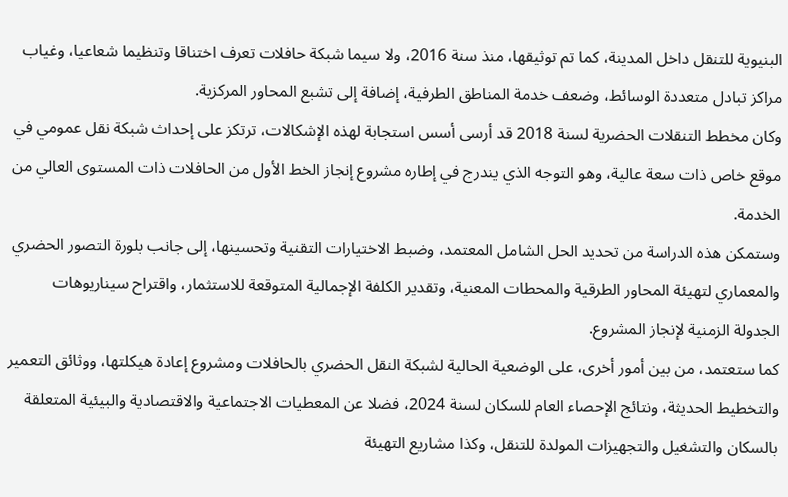البنيوية للتنقل داخل المدينة، كما تم توثيقها، منذ سنة 2016، ولا سيما شبكة حافلات تعرف اختناقا وتنظيما شعاعيا، وغياب مراكز تبادل متعددة الوسائط، وضعف خدمة المناطق الطرفية، إضافة إلى تشبع المحاور المركزية.
وكان مخطط التنقلات الحضرية لسنة 2018 قد أرسى أسس استجابة لهذه الإشكالات، ترتكز على إحداث شبكة نقل عمومي في موقع خاص ذات سعة عالية، وهو التوجه الذي يندرج في إطاره مشروع إنجاز الخط الأول من الحافلات ذات المستوى العالي من الخدمة.
وستمكن هذه الدراسة من تحديد الحل الشامل المعتمد، وضبط الاختيارات التقنية وتحسينها، إلى جانب بلورة التصور الحضري والمعماري لتهيئة المحاور الطرقية والمحطات المعنية، وتقدير الكلفة الإجمالية المتوقعة للاستثمار، واقتراح سيناريوهات الجدولة الزمنية لإنجاز المشروع.
كما ستعتمد، من بين أمور أخرى، على الوضعية الحالية لشبكة النقل الحضري بالحافلات ومشروع إعادة هيكلتها، ووثائق التعمير والتخطيط الحديثة، ونتائج الإحصاء العام للسكان لسنة 2024، فضلا عن المعطيات الاجتماعية والاقتصادية والبيئية المتعلقة بالسكان والتشغيل والتجهيزات المولدة للتنقل، وكذا مشاريع التهيئة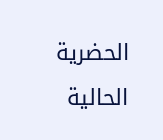الحضرية الحالية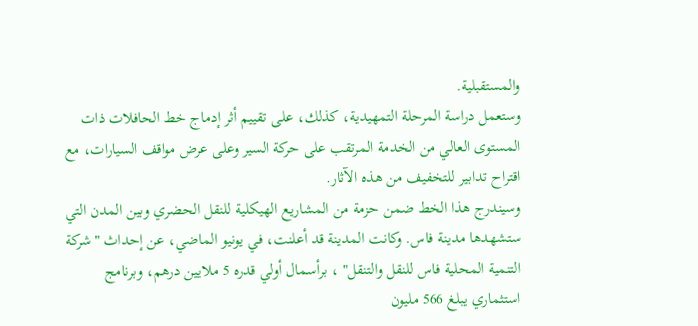والمستقبلية.
وستعمل دراسة المرحلة التمهيدية، كذلك، على تقييم أثر إدماج خط الحافلات ذات المستوى العالي من الخدمة المرتقب على حركة السير وعلى عرض مواقف السيارات، مع اقتراح تدابير للتخفيف من هذه الآثار.
وسيندرج هذا الخط ضمن حزمة من المشاريع الهيكلية للنقل الحضري وبين المدن التي ستشهدها مدينة فاس. وكانت المدينة قد أعلنت، في يونيو الماضي، عن إحداث "شركة التنمية المحلية فاس للنقل والتنقل" ، برأسمال أولي قدره 5 ملايين درهم، وبرنامج استثماري يبلغ 566 مليون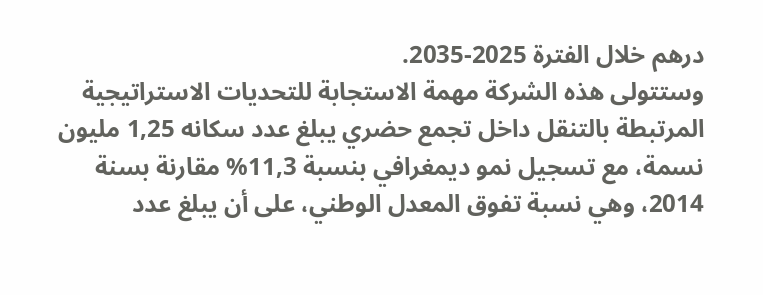درهم خلال الفترة 2025-2035.
وستتولى هذه الشركة مهمة الاستجابة للتحديات الاستراتيجية المرتبطة بالتنقل داخل تجمع حضري يبلغ عدد سكانه 1,25 مليون نسمة، مع تسجيل نمو ديمغرافي بنسبة 11,3% مقارنة بسنة 2014، وهي نسبة تفوق المعدل الوطني، على أن يبلغ عدد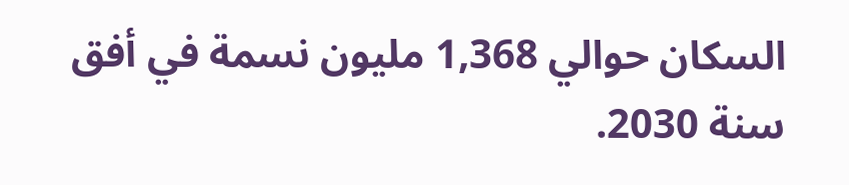السكان حوالي 1,368 مليون نسمة في أفق سنة 2030.